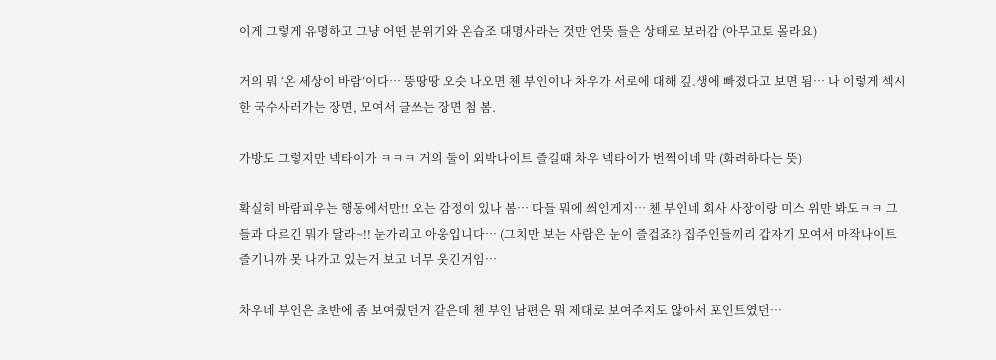이게 그렇게 유명하고 그냥 어떤 분위기와 온습조 대명사라는 것만 언뜻 들은 상태로 보러감 (아무고토 몰라요)

거의 뭐 ‘온 세상이 바람’이다… 뚱땅땅 오슷 나오면 첸 부인이나 차우가 서로에 대해 깊.생에 빠졌다고 보면 됨… 나 이렇게 섹시한 국수사러가는 장면, 모여서 글쓰는 장면 첨 봄.

가방도 그렇지만 넥타이가 ㅋㅋㅋ 거의 둘이 외박나이트 즐길때 차우 넥타이가 번쩍이네 막 (화려하다는 뜻)

확실히 바람피우는 행동에서만!! 오는 감정이 있나 봄… 다들 뭐에 씌인게지… 첸 부인네 회사 사장이랑 미스 위만 봐도ㅋㅋ 그들과 다르긴 뭐가 달라~!! 눈가리고 아웅입니다… (그치만 보는 사람은 눈이 즐겁죠?) 집주인들끼리 갑자기 모여서 마작나이트 즐기니까 못 나가고 있는거 보고 너무 웃긴거임…

차우네 부인은 초반에 좀 보여줬던거 같은데 첸 부인 남편은 뭐 제대로 보여주지도 않아서 포인트였던…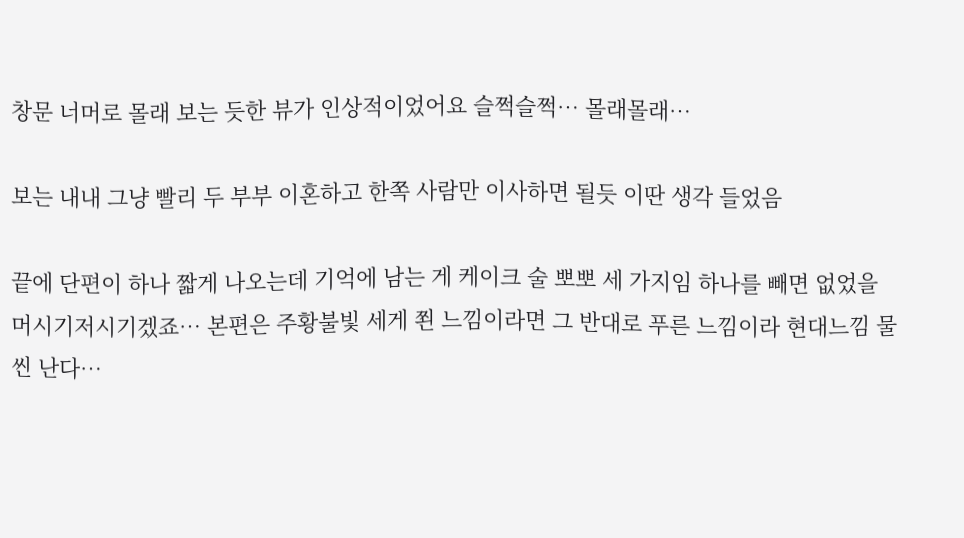창문 너머로 몰래 보는 듯한 뷰가 인상적이었어요 슬쩍슬쩍… 몰래몰래…

보는 내내 그냥 빨리 두 부부 이혼하고 한쪽 사람만 이사하면 될듯 이딴 생각 들었음

끝에 단편이 하나 짧게 나오는데 기억에 남는 게 케이크 술 뽀뽀 세 가지임 하나를 빼면 없었을 머시기저시기겠죠… 본편은 주황불빛 세게 쬔 느낌이라면 그 반대로 푸른 느낌이라 현대느낌 물씬 난다…